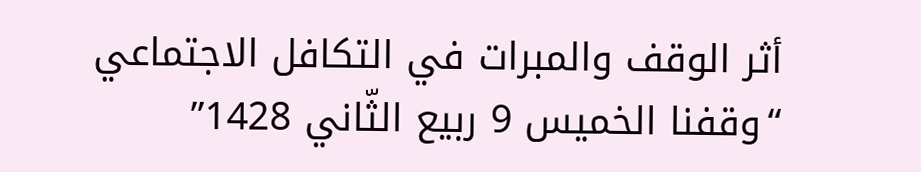أثر الوقف والمبرات في التكافل الاجتماعي
“وقفنا الخميس 9 ربيع الثّاني 1428”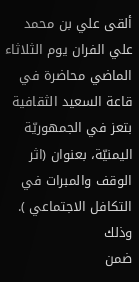ألقى علي بن محمد علي الفران يوم الثلاثاء الماضي محاضرة في قاعة السعيد الثقافية بتعز في الجمهوريّة اليمنيّة، بعنوان (اثر الوقف والمبرات في التكافل الاجتماعي ). وذلك
ضمن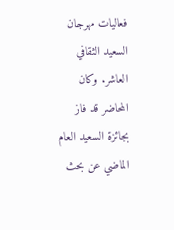فعاليات مهرجان السعيد الثقافي العاشر. وكان المحاضر قد فاز بجائزة السعيد العام الماضي عن بحث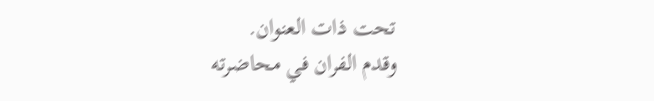تحت ذات العنوان.
وقدم الفران في محاضرته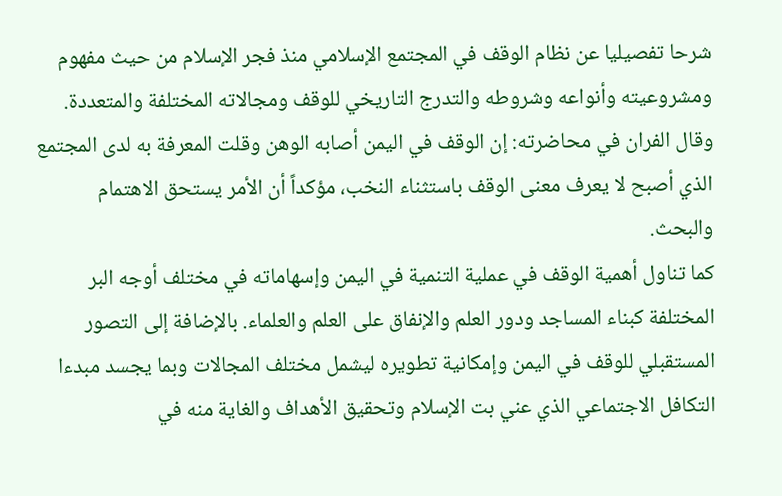شرحا تفصيليا عن نظام الوقف في المجتمع الإسلامي منذ فجر الإسلام من حيث مفهوم ومشروعيته وأنواعه وشروطه والتدرج التاريخي للوقف ومجالاته المختلفة والمتعددة. وقال الفران في محاضرته: إن الوقف في اليمن أصابه الوهن وقلت المعرفة به لدى المجتمع الذي أصبح لا يعرف معنى الوقف باستثناء النخب، مؤكداً أن الأمر يستحق الاهتمام والبحث.
كما تناول أهمية الوقف في عملية التنمية في اليمن وإسهاماته في مختلف أوجه البر المختلفة كبناء المساجد ودور العلم والإنفاق على العلم والعلماء. بالإضافة إلى التصور المستقبلي للوقف في اليمن وإمكانية تطويره ليشمل مختلف المجالات وبما يجسد مبدءا التكافل الاجتماعي الذي عني بت الإسلام وتحقيق الأهداف والغاية منه في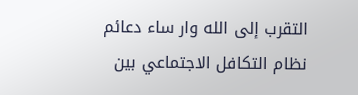التقرب إلى الله وار ساء دعائم نظام التكافل الاجتماعي بين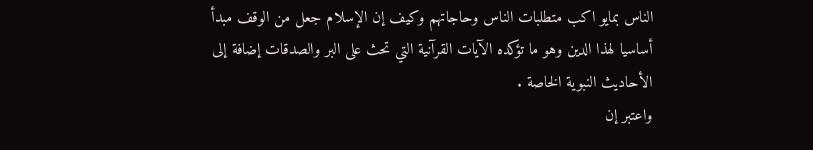الناس بمايو اكب متطلبات الناس وحاجاتهم وكيف إن الإسلام جعل من الوقف مبدأ أساسيا لهذا الدين وهو ما تؤكده الآيات القرآنية التي تحث على البر والصدقات إضافة إلى الأحاديث النبوية الخاصة .
واعتبر إن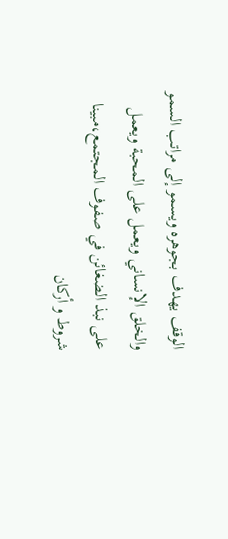الوقف يهدف بجوهره ويسمو إلى مراتب السمو والخلق الإنساني ويعمل على المحبة ويعمل على نبذ الضغائن في صفوف المجتمع،مبينا شروط و أركان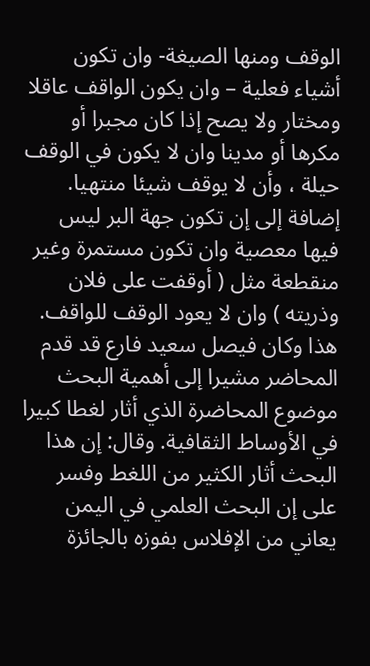الوقف ومنها الصيغة- وان تكون أشياء فعلية – وان يكون الواقف عاقلا ومختار ولا يصح إذا كان مجبرا أو مكرها أو مدينا وان لا يكون في الوقف حيلة ، وأن لا يوقف شيئا منتهيا. إضافة إلى إن تكون جهة البر ليس فيها معصية وان تكون مستمرة وغير منقطعة مثل ( أوقفت على فلان وذريته ) وان لا يعود الوقف للواقف.
هذا وكان فيصل سعيد فارع قد قدم المحاضر مشيرا إلى أهمية البحث موضوع المحاضرة الذي أثار لغطا كبيرا في الأوساط الثقافية. وقال: إن هذا البحث أثار الكثير من اللغط وفسر على إن البحث العلمي في اليمن يعاني من الإفلاس بفوزه بالجائزة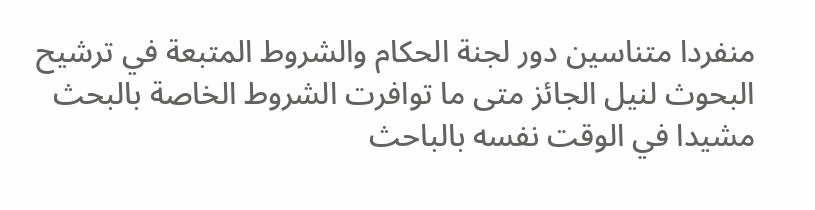منفردا متناسين دور لجنة الحكام والشروط المتبعة في ترشيح البحوث لنيل الجائز متى ما توافرت الشروط الخاصة بالبحث مشيدا في الوقت نفسه بالباحث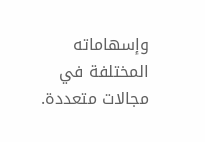وإسهاماته المختلفة في مجالات متعددة.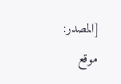[المصدر: موقع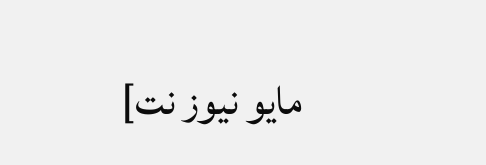مايو نيوز نت]